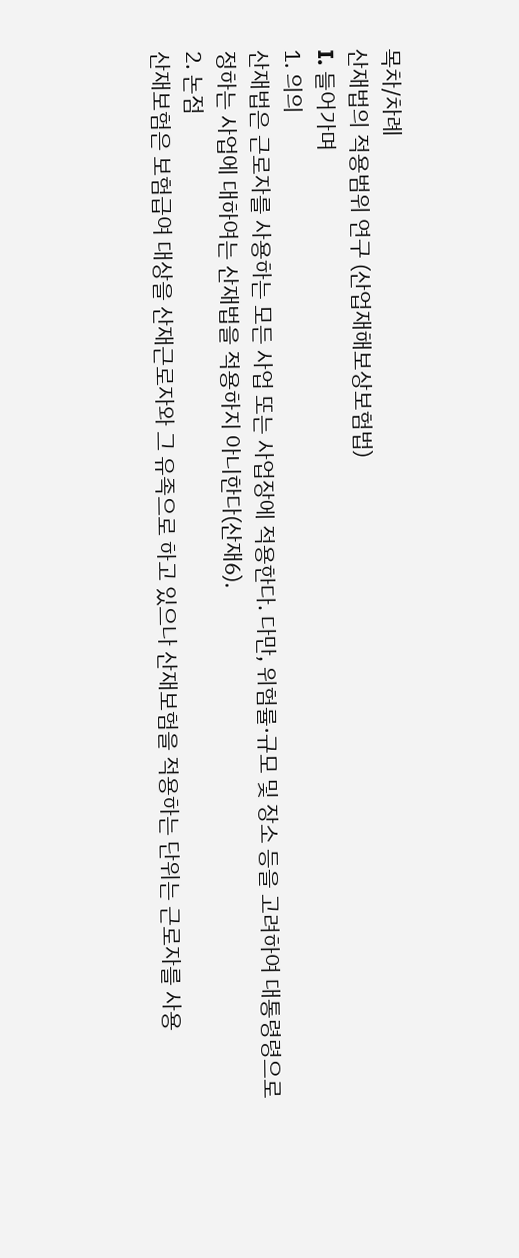목차/차례
산재법의 적용범위 연구 (산업재해보상보험법)
I. 들어가며
1. 의의
산재법은 근로자를 사용하는 모든 사업 또는 사업장에 적용한다. 다만, 위험률·규모 및 장소 등을 고려하여 대통령령으로 정하는 사업에 대하여는 산재법을 적용하지 아니한다(산재6).
2. 논점
산재보험은 보험급여 대상을 산재근로자와 그 유족으로 하고 있으나 산재보험을 적용하는 단위는 근로자를 사용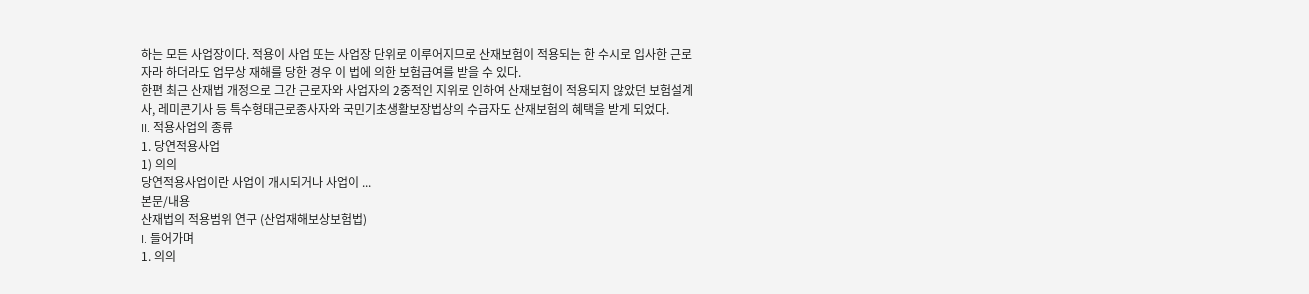하는 모든 사업장이다. 적용이 사업 또는 사업장 단위로 이루어지므로 산재보험이 적용되는 한 수시로 입사한 근로자라 하더라도 업무상 재해를 당한 경우 이 법에 의한 보험급여를 받을 수 있다.
한편 최근 산재법 개정으로 그간 근로자와 사업자의 2중적인 지위로 인하여 산재보험이 적용되지 않았던 보험설계사, 레미콘기사 등 특수형태근로종사자와 국민기초생활보장법상의 수급자도 산재보험의 혜택을 받게 되었다.
II. 적용사업의 종류
1. 당연적용사업
1) 의의
당연적용사업이란 사업이 개시되거나 사업이 ...
본문/내용
산재법의 적용범위 연구 (산업재해보상보험법)
I. 들어가며
1. 의의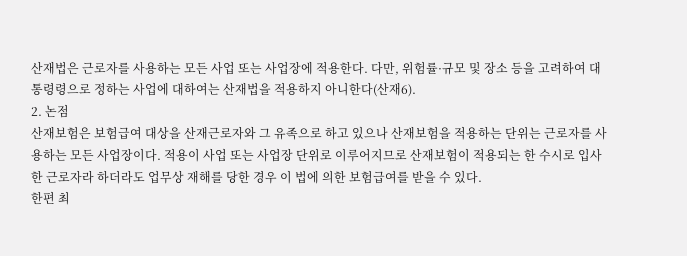산재법은 근로자를 사용하는 모든 사업 또는 사업장에 적용한다. 다만, 위험률·규모 및 장소 등을 고려하여 대통령령으로 정하는 사업에 대하여는 산재법을 적용하지 아니한다(산재6).
2. 논점
산재보험은 보험급여 대상을 산재근로자와 그 유족으로 하고 있으나 산재보험을 적용하는 단위는 근로자를 사용하는 모든 사업장이다. 적용이 사업 또는 사업장 단위로 이루어지므로 산재보험이 적용되는 한 수시로 입사한 근로자라 하더라도 업무상 재해를 당한 경우 이 법에 의한 보험급여를 받을 수 있다.
한편 최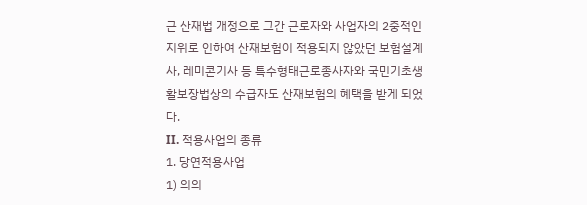근 산재법 개정으로 그간 근로자와 사업자의 2중적인 지위로 인하여 산재보험이 적용되지 않았던 보험설계사, 레미콘기사 등 특수형태근로종사자와 국민기초생활보장법상의 수급자도 산재보험의 혜택을 받게 되었다.
II. 적용사업의 종류
1. 당연적용사업
1) 의의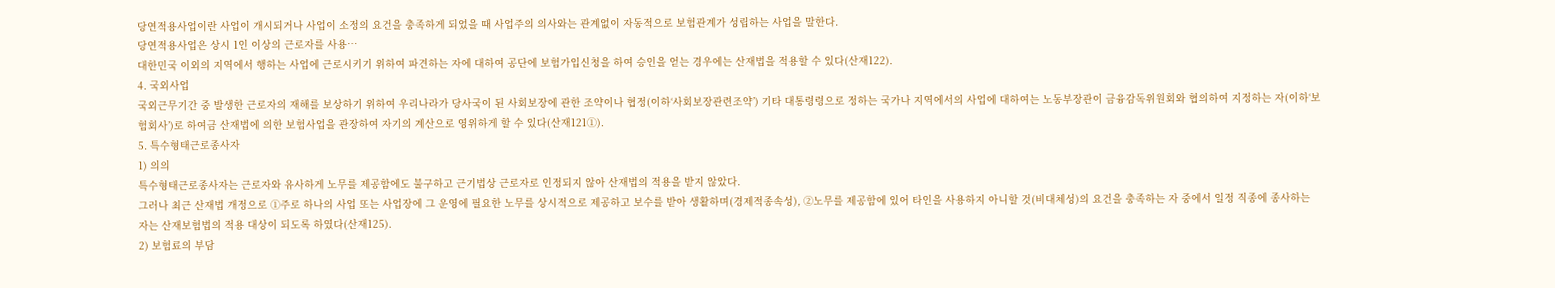당연적용사업이란 사업이 개시되거나 사업이 소정의 요건을 충족하게 되었을 때 사업주의 의사와는 관계없이 자동적으로 보험관계가 성립하는 사업을 말한다.
당연적용사업은 상시 1인 이상의 근로자를 사용…
대한민국 이외의 지역에서 행하는 사업에 근로시키기 위하여 파견하는 자에 대하여 공단에 보험가입신청을 하여 승인을 얻는 경우에는 산재법을 적용할 수 있다(산재122).
4. 국외사업
국외근무기간 중 발생한 근로자의 재해를 보상하기 위하여 우리나라가 당사국이 된 사회보장에 관한 조약이나 협정(이하‘사회보장관련조약’) 기타 대통령령으로 정하는 국가나 지역에서의 사업에 대하여는 노동부장관이 금융감독위원회와 협의하여 지정하는 자(이하‘보험회사’)로 하여금 산재법에 의한 보험사업을 관장하여 자기의 계산으로 영위하게 할 수 있다(산재121①).
5. 특수형태근로종사자
1) 의의
특수형태근로종사자는 근로자와 유사하게 노무를 제공함에도 불구하고 근기법상 근로자로 인정되지 않아 산재법의 적용을 받지 않았다.
그러나 최근 산재법 개정으로 ①주로 하나의 사업 또는 사업장에 그 운영에 필요한 노무를 상시적으로 제공하고 보수를 받아 생활하며(경제적종속성), ②노무를 제공함에 있어 타인을 사용하지 아니할 것(비대체성)의 요건을 충족하는 자 중에서 일정 직종에 종사하는 자는 산재보험법의 적용 대상이 되도록 하였다(산재125).
2) 보험료의 부담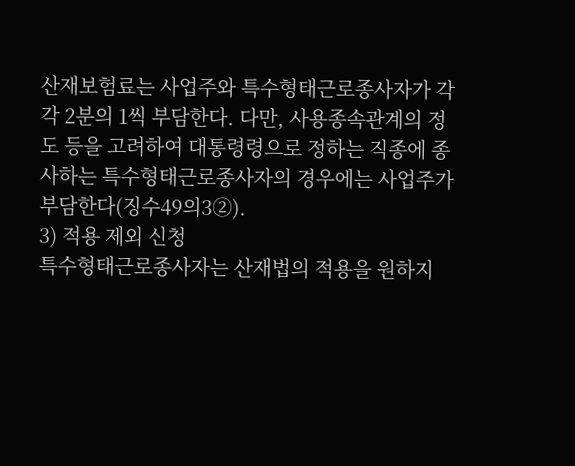산재보험료는 사업주와 특수형태근로종사자가 각각 2분의 1씩 부담한다. 다만, 사용종속관계의 정도 등을 고려하여 대통령령으로 정하는 직종에 종사하는 특수형태근로종사자의 경우에는 사업주가 부담한다(징수49의3②).
3) 적용 제외 신청
특수형태근로종사자는 산재법의 적용을 원하지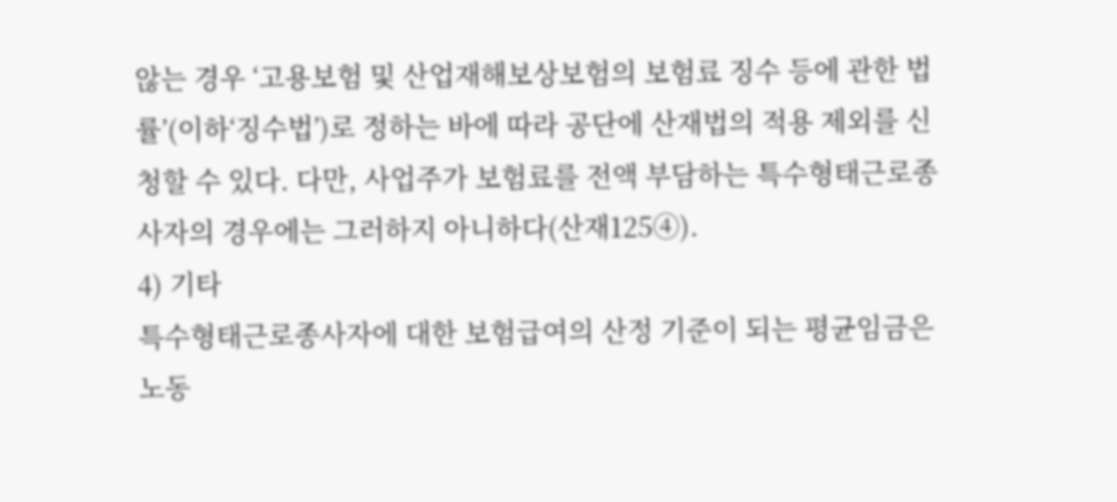않는 경우 ‘고용보험 및 산업재해보상보험의 보험료 징수 등에 관한 법률’(이하‘징수법’)로 정하는 바에 따라 공단에 산재법의 적용 제외를 신청할 수 있다. 다만, 사업주가 보험료를 전액 부담하는 특수형태근로종사자의 경우에는 그러하지 아니하다(산재125④).
4) 기타
특수형태근로종사자에 대한 보험급여의 산정 기준이 되는 평균임금은 노동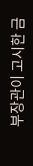부장관이 고시한 금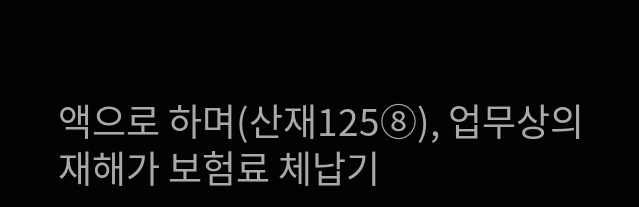액으로 하며(산재125⑧), 업무상의 재해가 보험료 체납기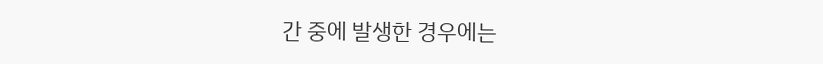간 중에 발생한 경우에는